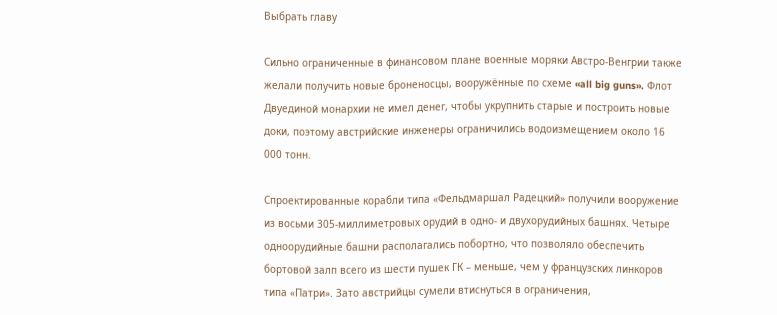Выбрать главу

Сильно ограниченные в финансовом плане военные моряки Австро-Венгрии также желали получить новые броненосцы, вооружённые по схеме «all big guns». Флот Двуединой монархии не имел денег, чтобы укрупнить старые и построить новые доки, поэтому австрийские инженеры ограничились водоизмещением около 16 000 тонн.

Спроектированные корабли типа «Фельдмаршал Радецкий» получили вооружение из восьми 305-миллиметровых орудий в одно- и двухорудийных башнях. Четыре одноорудийные башни располагались побортно, что позволяло обеспечить бортовой залп всего из шести пушек ГК – меньше, чем у французских линкоров типа «Патри». Зато австрийцы сумели втиснуться в ограничения,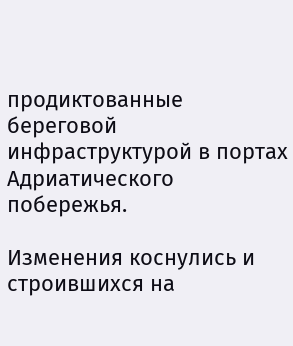продиктованные береговой инфраструктурой в портах Адриатического побережья.

Изменения коснулись и строившихся на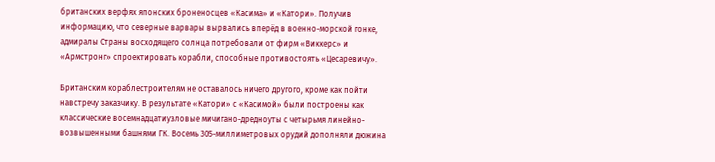британских верфях японских броненосцев «Касима» и «Катори». Получив информацию, что северные варвары вырвались вперёд в военно-морской гонке, адмиралы Страны восходящего солнца потребовали от фирм «Виккерс» и «Армстронг» спроектировать корабли, способные противостоять «Цесаревичу».

Британским кораблестроителям не оставалось ничего другого, кроме как пойти навстречу заказчику. В результате «Катори» с «Касимой» были построены как классические восемнадцатиузловые мичигано-дредноуты с четырьмя линейно-возвышенными башнями ГК. Восемь 305-миллиметровых орудий дополняли дюжина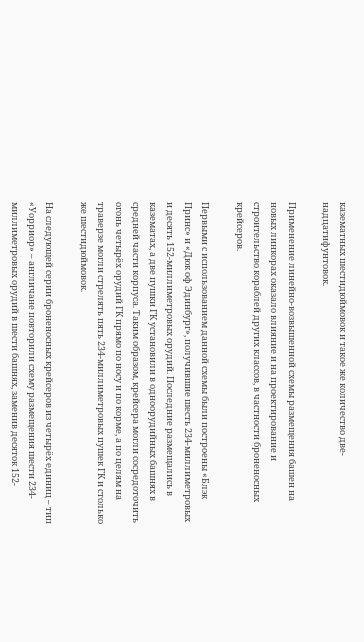казематных шестидюймовок и такое же количество две-надцатифунтовок.

Применение линейно-возвышенной схемы размещения башен на новых линкорах оказало влияние и на проектирование и строительство кораблей других классов, в частности броненосных крейсеров.

Первыми с использованием данной схемы были построены «Блэк Принс» и «Дюк оф Эдинбург», получившие шесть 234-миллиметровых и десять 152-миллиметровых орудий. Последние размещались в казематах, а две пушки ГК установили в одноорудийных башнях в средней части корпуса. Таким образом, крейсера могли сосредоточить огонь четырёх орудий ГК прямо по носу и по корме, а по целям на траверзе могли стрелять пять 234-миллиметровых пушек ГК и столько же шестидюймовок.

На следующей серии броненосных крейсеров из четырёх единиц – тип «Уорриор» – англичане повторили схему размещения шести 234-миллиметровых орудий в шести башнях, заменив десяток 152-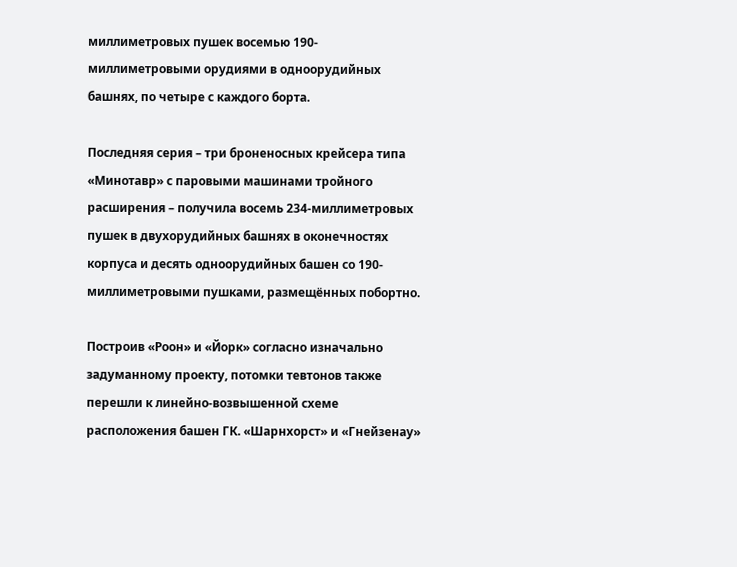миллиметровых пушек восемью 190-миллиметровыми орудиями в одноорудийных башнях, по четыре с каждого борта.

Последняя серия – три броненосных крейсера типа «Минотавр» с паровыми машинами тройного расширения – получила восемь 234-миллиметровых пушек в двухорудийных башнях в оконечностях корпуса и десять одноорудийных башен со 190-миллиметровыми пушками, размещённых побортно.

Построив «Роон» и «Йорк» согласно изначально задуманному проекту, потомки тевтонов также перешли к линейно-возвышенной схеме расположения башен ГК. «Шарнхорст» и «Гнейзенау»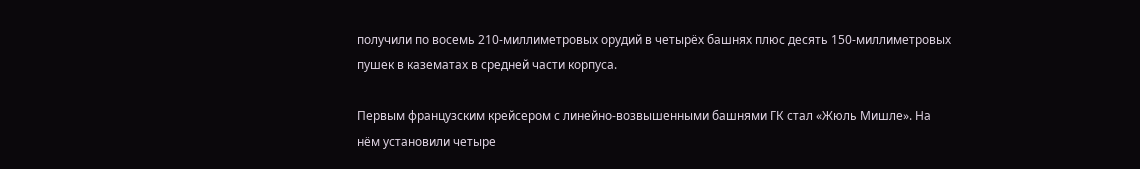получили по восемь 210-миллиметровых орудий в четырёх башнях плюс десять 150-миллиметровых пушек в казематах в средней части корпуса.

Первым французским крейсером с линейно-возвышенными башнями ГК стал «Жюль Мишле». На нём установили четыре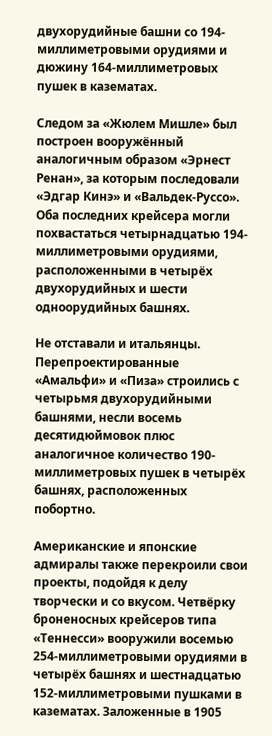двухорудийные башни со 194-миллиметровыми орудиями и дюжину 164-миллиметровых пушек в казематах.

Следом за «Жюлем Мишле» был построен вооружённый аналогичным образом «Эрнест Ренан», за которым последовали «Эдгар Кинэ» и «Вальдек-Руссо». Оба последних крейсера могли похвастаться четырнадцатью 194-миллиметровыми орудиями, расположенными в четырёх двухорудийных и шести одноорудийных башнях.

Не отставали и итальянцы. Перепроектированные «Амальфи» и «Пиза» строились с четырьмя двухорудийными башнями, несли восемь десятидюймовок плюс аналогичное количество 190-миллиметровых пушек в четырёх башнях, расположенных побортно.

Американские и японские адмиралы также перекроили свои проекты, подойдя к делу творчески и со вкусом. Четвёрку броненосных крейсеров типа «Теннесси» вооружили восемью 254-миллиметровыми орудиями в четырёх башнях и шестнадцатью 152-миллиметровыми пушками в казематах. Заложенные в 1905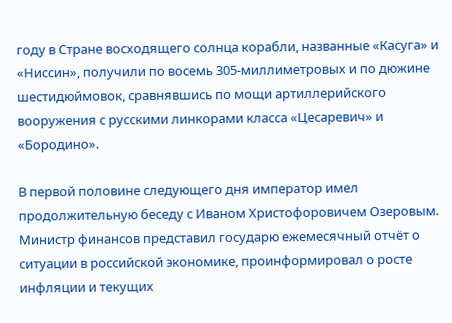году в Стране восходящего солнца корабли, названные «Касуга» и «Ниссин», получили по восемь 305-миллиметровых и по дюжине шестидюймовок, сравнявшись по мощи артиллерийского вооружения с русскими линкорами класса «Цесаревич» и «Бородино».

В первой половине следующего дня император имел продолжительную беседу с Иваном Христофоровичем Озеровым. Министр финансов представил государю ежемесячный отчёт о ситуации в российской экономике, проинформировал о росте инфляции и текущих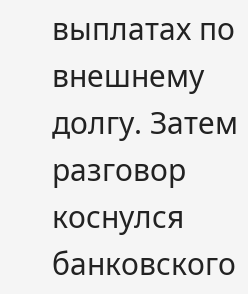выплатах по внешнему долгу. Затем разговор коснулся банковского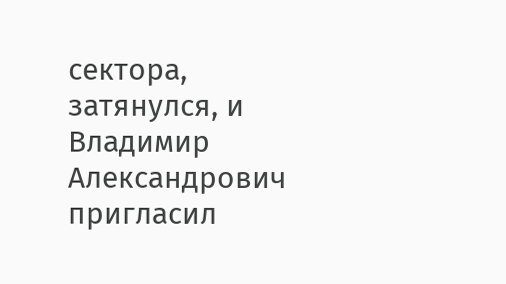сектора, затянулся, и Владимир Александрович пригласил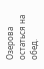Озерова остаться на обед.